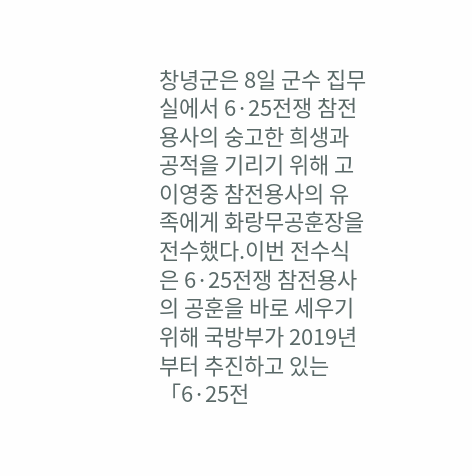창녕군은 8일 군수 집무실에서 6·25전쟁 참전용사의 숭고한 희생과 공적을 기리기 위해 고 이영중 참전용사의 유족에게 화랑무공훈장을 전수했다.이번 전수식은 6·25전쟁 참전용사의 공훈을 바로 세우기 위해 국방부가 2019년부터 추진하고 있는 「6·25전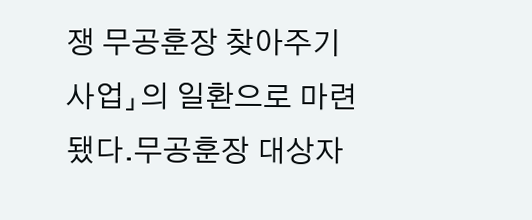쟁 무공훈장 찾아주기 사업」의 일환으로 마련됐다.무공훈장 대상자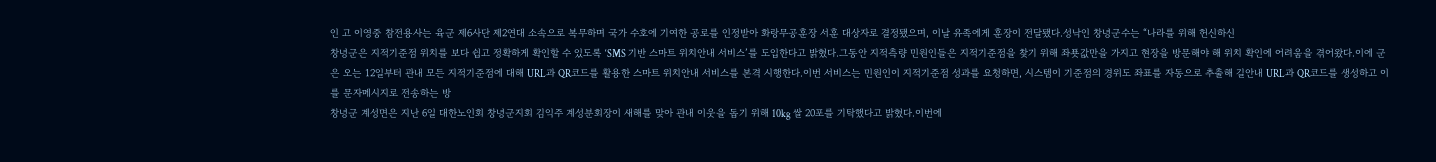인 고 이영중 참전용사는 육군 제6사단 제2연대 소속으로 복무하며 국가 수호에 기여한 공로를 인정받아 화랑무공훈장 서훈 대상자로 결정됐으며, 이날 유족에게 훈장이 전달됐다.성낙인 창녕군수는 “나라를 위해 헌신하신
창녕군은 지적기준점 위치를 보다 쉽고 정확하게 확인할 수 있도록 ‘SMS 기반 스마트 위치안내 서비스’를 도입한다고 밝혔다.그동안 지적측량 민원인들은 지적기준점을 찾기 위해 좌푯값만을 가지고 현장을 방문해야 해 위치 확인에 어려움을 겪어왔다.이에 군은 오는 12일부터 관내 모든 지적기준점에 대해 URL과 QR코드를 활용한 스마트 위치안내 서비스를 본격 시행한다.이번 서비스는 민원인이 지적기준점 성과를 요청하면, 시스템이 기준점의 경위도 좌표를 자동으로 추출해 길안내 URL과 QR코드를 생성하고 이를 문자메시지로 전송하는 방
창녕군 계성면은 지난 6일 대한노인회 창녕군지회 김익주 계성분회장이 새해를 맞아 관내 이웃을 돕기 위해 10kg 쌀 20포를 기탁했다고 밝혔다.이번에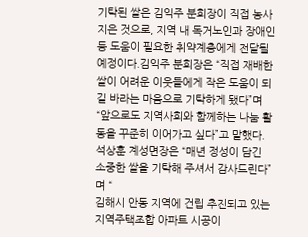기탁된 쌀은 김익주 분회장이 직접 농사지은 것으로, 지역 내 독거노인과 장애인 등 도움이 필요한 취약계층에게 전달될 예정이다.김익주 분회장은 “직접 재배한 쌀이 어려운 이웃들에게 작은 도움이 되길 바라는 마음으로 기탁하게 됐다”며 “앞으로도 지역사회와 함께하는 나눔 활동을 꾸준히 이어가고 싶다”고 말했다.석상훈 계성면장은 “매년 정성이 담긴 소중한 쌀을 기탁해 주셔서 감사드린다”며 “
김해시 안동 지역에 건립 추진되고 있는 지역주택조합 아파트 시공이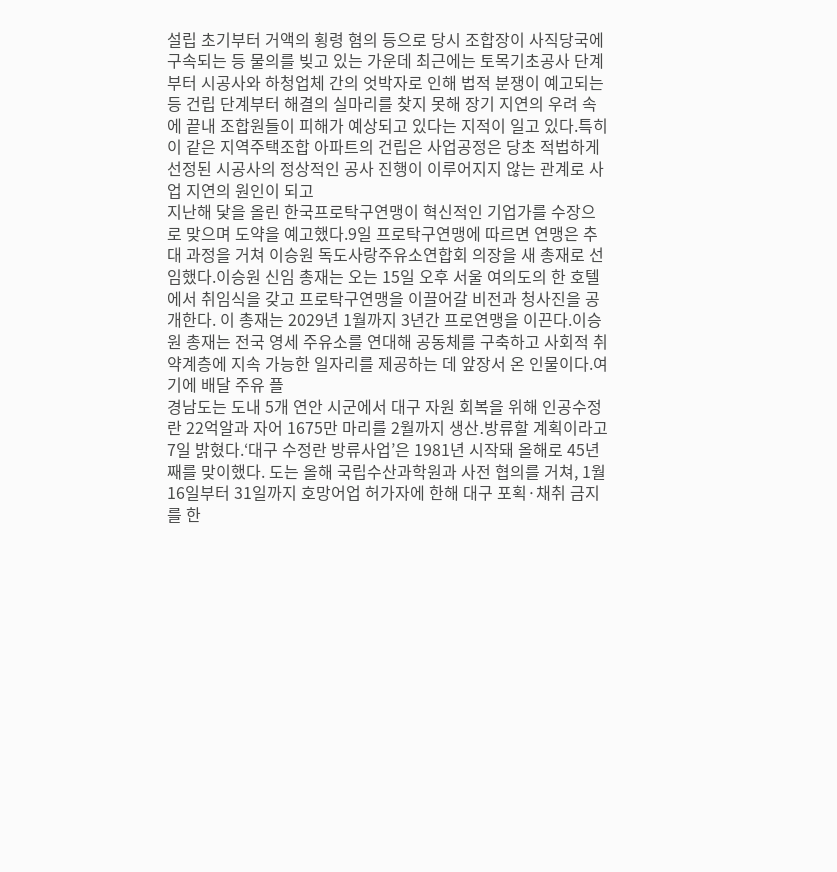설립 초기부터 거액의 횡령 혐의 등으로 당시 조합장이 사직당국에 구속되는 등 물의를 빚고 있는 가운데 최근에는 토목기초공사 단계부터 시공사와 하청업체 간의 엇박자로 인해 법적 분쟁이 예고되는 등 건립 단계부터 해결의 실마리를 찾지 못해 장기 지연의 우려 속에 끝내 조합원들이 피해가 예상되고 있다는 지적이 일고 있다.특히 이 같은 지역주택조합 아파트의 건립은 사업공정은 당초 적법하게 선정된 시공사의 정상적인 공사 진행이 이루어지지 않는 관계로 사업 지연의 원인이 되고
지난해 닻을 올린 한국프로탁구연맹이 혁신적인 기업가를 수장으로 맞으며 도약을 예고했다.9일 프로탁구연맹에 따르면 연맹은 추대 과정을 거쳐 이승원 독도사랑주유소연합회 의장을 새 총재로 선임했다.이승원 신임 총재는 오는 15일 오후 서울 여의도의 한 호텔에서 취임식을 갖고 프로탁구연맹을 이끌어갈 비전과 청사진을 공개한다. 이 총재는 2029년 1월까지 3년간 프로연맹을 이끈다.이승원 총재는 전국 영세 주유소를 연대해 공동체를 구축하고 사회적 취약계층에 지속 가능한 일자리를 제공하는 데 앞장서 온 인물이다.여기에 배달 주유 플
경남도는 도내 5개 연안 시군에서 대구 자원 회복을 위해 인공수정란 22억알과 자어 1675만 마리를 2월까지 생산․방류할 계획이라고 7일 밝혔다.‘대구 수정란 방류사업’은 1981년 시작돼 올해로 45년째를 맞이했다. 도는 올해 국립수산과학원과 사전 협의를 거쳐, 1월 16일부터 31일까지 호망어업 허가자에 한해 대구 포획·채취 금지를 한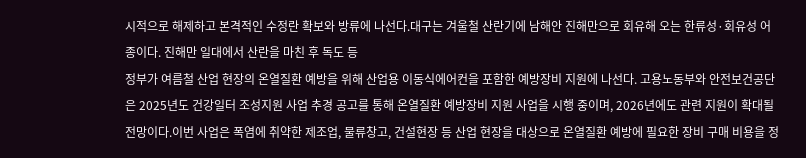시적으로 해제하고 본격적인 수정란 확보와 방류에 나선다.대구는 겨울철 산란기에 남해안 진해만으로 회유해 오는 한류성·회유성 어종이다. 진해만 일대에서 산란을 마친 후 독도 등
정부가 여름철 산업 현장의 온열질환 예방을 위해 산업용 이동식에어컨을 포함한 예방장비 지원에 나선다. 고용노동부와 안전보건공단은 2025년도 건강일터 조성지원 사업 추경 공고를 통해 온열질환 예방장비 지원 사업을 시행 중이며, 2026년에도 관련 지원이 확대될 전망이다.이번 사업은 폭염에 취약한 제조업, 물류창고, 건설현장 등 산업 현장을 대상으로 온열질환 예방에 필요한 장비 구매 비용을 정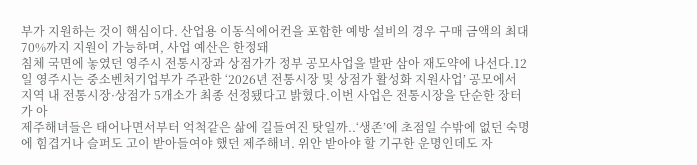부가 지원하는 것이 핵심이다. 산업용 이동식에어컨을 포함한 예방 설비의 경우 구매 금액의 최대 70%까지 지원이 가능하며, 사업 예산은 한정돼
침체 국면에 놓였던 영주시 전통시장과 상점가가 정부 공모사업을 발판 삼아 재도약에 나선다.12일 영주시는 중소벤처기업부가 주관한 ‘2026년 전통시장 및 상점가 활성화 지원사업’ 공모에서 지역 내 전통시장·상점가 5개소가 최종 선정됐다고 밝혔다.이번 사업은 전통시장을 단순한 장터가 아
제주해녀들은 태어나면서부터 억척같은 삶에 길들여진 탓일까..‘생존’에 초점일 수밖에 없던 숙명에 힘겹거나 슬퍼도 고이 받아들여야 했던 제주해녀. 위안 받아야 할 기구한 운명인데도 자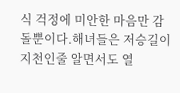식 걱정에 미안한 마음만 감돌뿐이다.해녀들은 저승길이 지천인줄 알면서도 열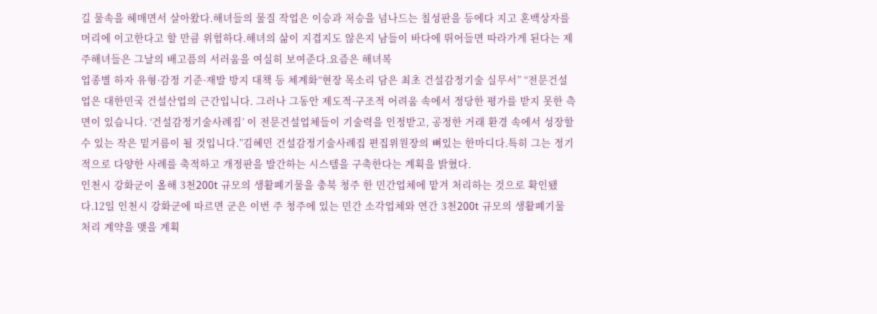길 물속을 헤매면서 살아왔다.해녀들의 물질 작업은 이승과 저승을 넘나드는 칠성판을 등에다 지고 혼백상자를 머리에 이고한다고 할 만큼 위험하다.해녀의 삶이 지겹지도 않은지 남들이 바다에 뛰어들면 따라가게 된다는 제주해녀들은 그날의 배고픔의 서러움을 여실히 보여준다.요즘은 해녀복
업종별 하자 유형·감정 기준·재발 방지 대책 등 체계화“현장 목소리 담은 최초 건설감정기술 실무서” “전문건설업은 대한민국 건설산업의 근간입니다. 그러나 그동안 제도적·구조적 어려움 속에서 정당한 평가를 받지 못한 측면이 있습니다. ‘건설감정기술사례집’ 이 전문건설업체들이 기술력을 인정받고, 공정한 거래 환경 속에서 성장할 수 있는 작은 밑거름이 될 것입니다.”김혜민 건설감정기술사례집 편집위원장의 뼈있는 한마디다.특히 그는 정기적으로 다양한 사례를 축적하고 개정판을 발간하는 시스템을 구축한다는 계획을 밝혔다.
인천시 강화군이 올해 3천200t 규모의 생활폐기물을 충북 청주 한 민간업체에 맡겨 처리하는 것으로 확인됐다.12일 인천시 강화군에 따르면 군은 이번 주 청주에 있는 민간 소각업체와 연간 3천200t 규모의 생활폐기물 처리 계약을 맺을 계획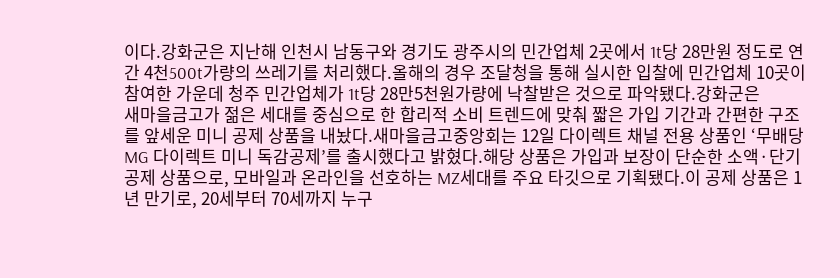이다.강화군은 지난해 인천시 남동구와 경기도 광주시의 민간업체 2곳에서 1t당 28만원 정도로 연간 4천500t가량의 쓰레기를 처리했다.올해의 경우 조달청을 통해 실시한 입찰에 민간업체 10곳이 참여한 가운데 청주 민간업체가 1t당 28만5천원가량에 낙찰받은 것으로 파악됐다.강화군은
새마을금고가 젊은 세대를 중심으로 한 합리적 소비 트렌드에 맞춰 짧은 가입 기간과 간편한 구조를 앞세운 미니 공제 상품을 내놨다.새마을금고중앙회는 12일 다이렉트 채널 전용 상품인 ‘무배당 MG 다이렉트 미니 독감공제’를 출시했다고 밝혔다.해당 상품은 가입과 보장이 단순한 소액·단기 공제 상품으로, 모바일과 온라인을 선호하는 MZ세대를 주요 타깃으로 기획됐다.이 공제 상품은 1년 만기로, 20세부터 70세까지 누구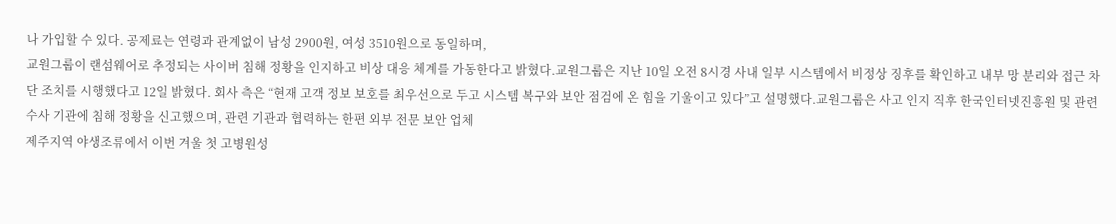나 가입할 수 있다. 공제료는 연령과 관계없이 남성 2900원, 여성 3510원으로 동일하며,
교원그룹이 랜섬웨어로 추정되는 사이버 침해 정황을 인지하고 비상 대응 체계를 가동한다고 밝혔다.교원그룹은 지난 10일 오전 8시경 사내 일부 시스템에서 비정상 징후를 확인하고 내부 망 분리와 접근 차단 조치를 시행했다고 12일 밝혔다. 회사 측은 “현재 고객 정보 보호를 최우선으로 두고 시스템 복구와 보안 점검에 온 힘을 기울이고 있다”고 설명했다.교원그룹은 사고 인지 직후 한국인터넷진흥원 및 관련 수사 기관에 침해 정황을 신고했으며, 관련 기관과 협력하는 한편 외부 전문 보안 업체
제주지역 야생조류에서 이번 겨울 첫 고병원성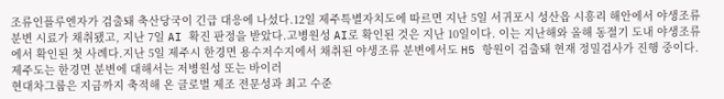조류인플루엔자가 검출돼 축산당국이 긴급 대응에 나섰다.12일 제주특별자치도에 따르면 지난 5일 서귀포시 성산읍 시흥리 해안에서 야생조류 분변 시료가 채취됐고, 지난 7일 AI 확진 판정을 받았다.고병원성 AI로 확인된 것은 지난 10일이다. 이는 지난해와 올해 동절기 도내 야생조류에서 확인된 첫 사례다.지난 5일 제주시 한경면 용수저수지에서 채취된 야생조류 분변에서도 H5 항원이 검출돼 현재 정밀검사가 진행 중이다. 제주도는 한경면 분변에 대해서는 저병원성 또는 바이러
현대차그룹은 지금까지 축적해 온 글로벌 제조 전문성과 최고 수준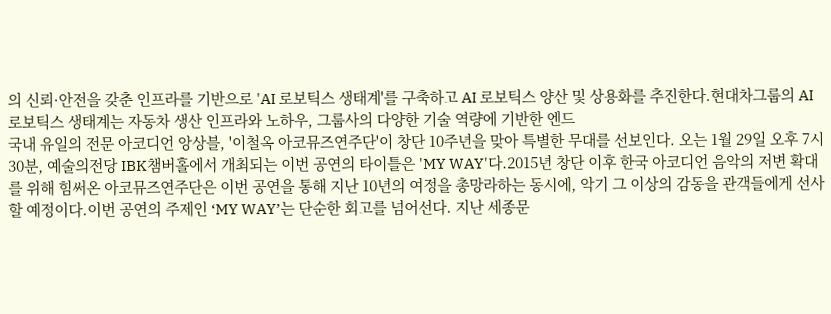의 신뢰·안전을 갖춘 인프라를 기반으로 'AI 로보틱스 생태계'를 구축하고 AI 로보틱스 양산 및 상용화를 추진한다.현대차그룹의 AI 로보틱스 생태계는 자동차 생산 인프라와 노하우, 그룹사의 다양한 기술 역량에 기반한 엔드
국내 유일의 전문 아코디언 앙상블, '이철옥 아코뮤즈연주단'이 창단 10주년을 맞아 특별한 무대를 선보인다. 오는 1월 29일 오후 7시 30분, 예술의전당 IBK챔버홀에서 개최되는 이번 공연의 타이틀은 'MY WAY'다.2015년 창단 이후 한국 아코디언 음악의 저변 확대를 위해 힘써온 아코뮤즈연주단은 이번 공연을 통해 지난 10년의 여정을 총망라하는 동시에, 악기 그 이상의 감동을 관객들에게 선사할 예정이다.이번 공연의 주제인 ‘MY WAY’는 단순한 회고를 넘어선다. 지난 세종문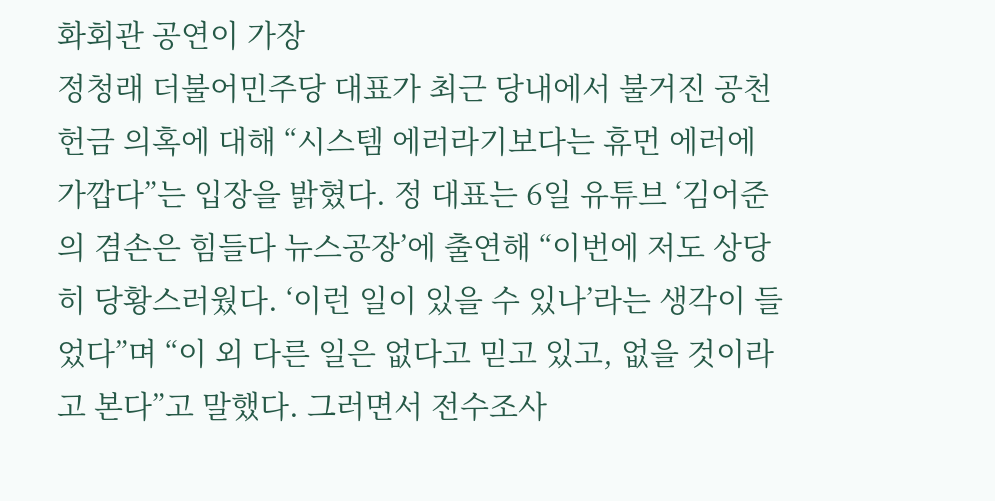화회관 공연이 가장
정청래 더불어민주당 대표가 최근 당내에서 불거진 공천헌금 의혹에 대해 “시스템 에러라기보다는 휴먼 에러에 가깝다”는 입장을 밝혔다. 정 대표는 6일 유튜브 ‘김어준의 겸손은 힘들다 뉴스공장’에 출연해 “이번에 저도 상당히 당황스러웠다. ‘이런 일이 있을 수 있나’라는 생각이 들었다”며 “이 외 다른 일은 없다고 믿고 있고, 없을 것이라고 본다”고 말했다. 그러면서 전수조사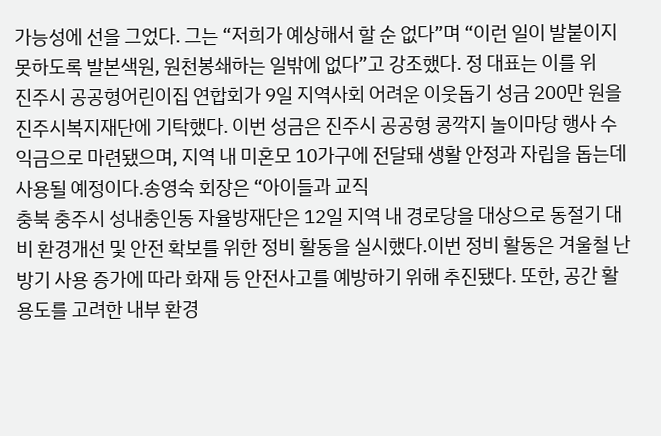가능성에 선을 그었다. 그는 “저희가 예상해서 할 순 없다”며 “이런 일이 발붙이지 못하도록 발본색원, 원천봉쇄하는 일밖에 없다”고 강조했다. 정 대표는 이를 위
진주시 공공형어린이집 연합회가 9일 지역사회 어려운 이웃돕기 성금 200만 원을 진주시복지재단에 기탁했다. 이번 성금은 진주시 공공형 콩깍지 놀이마당 행사 수익금으로 마련됐으며, 지역 내 미혼모 10가구에 전달돼 생활 안정과 자립을 돕는데 사용될 예정이다.송영숙 회장은 “아이들과 교직
충북 충주시 성내충인동 자율방재단은 12일 지역 내 경로당을 대상으로 동절기 대비 환경개선 및 안전 확보를 위한 정비 활동을 실시했다.이번 정비 활동은 겨울철 난방기 사용 증가에 따라 화재 등 안전사고를 예방하기 위해 추진됐다. 또한, 공간 활용도를 고려한 내부 환경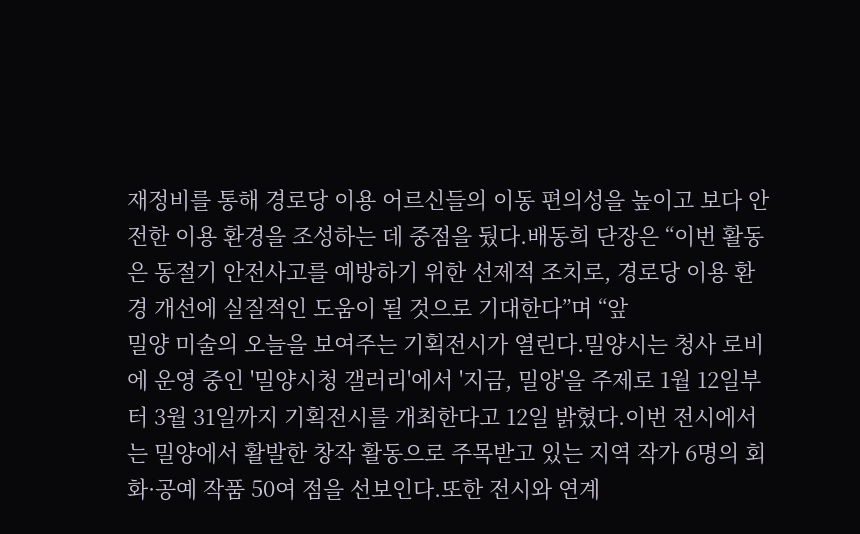재정비를 통해 경로당 이용 어르신들의 이동 편의성을 높이고 보다 안전한 이용 환경을 조성하는 데 중점을 뒀다.배동희 단장은 “이번 활동은 동절기 안전사고를 예방하기 위한 선제적 조치로, 경로당 이용 환경 개선에 실질적인 도움이 될 것으로 기대한다”며 “앞
밀양 미술의 오늘을 보여주는 기획전시가 열린다.밀양시는 청사 로비에 운영 중인 '밀양시청 갤러리'에서 '지금, 밀양'을 주제로 1월 12일부터 3월 31일까지 기획전시를 개최한다고 12일 밝혔다.이번 전시에서는 밀양에서 활발한 창작 활동으로 주목받고 있는 지역 작가 6명의 회화·공예 작품 50여 점을 선보인다.또한 전시와 연계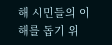해 시민들의 이해를 돕기 위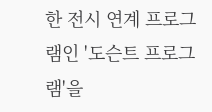한 전시 연계 프로그램인 '도슨트 프로그램'을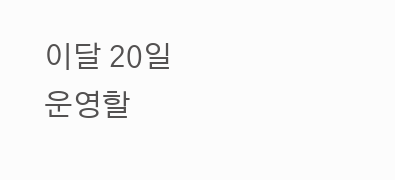이달 20일 운영할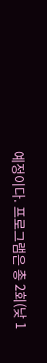예정이다. 프로그램은 총 2회(낮 1